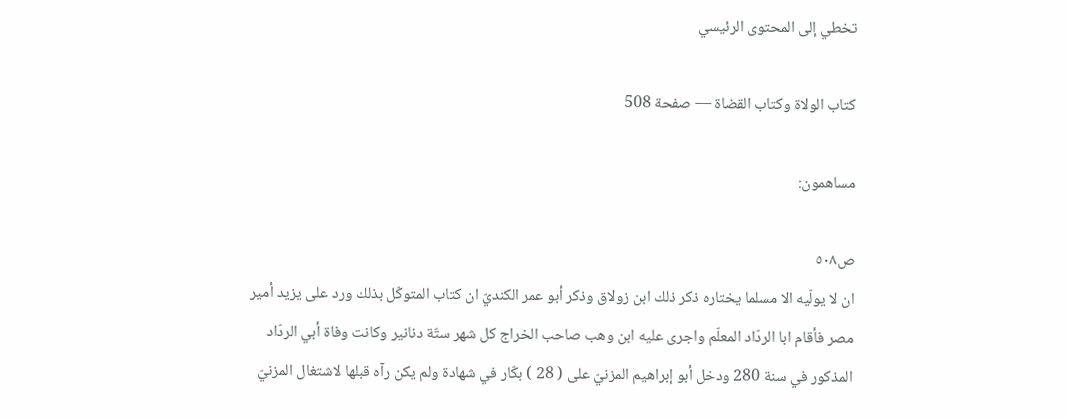تخطي إلى المحتوى الرئيسي

كتاب الولاة وكتاب القضاة — صفحة 508

مساهمون:

ص٥٠٨
ان لا يولّيه الا مسلما يختاره ذكر ذلك ابن زولاق وذكر أبو عمر الكنديّ ان كتاب المتوكّل بذلك ورد على يزيد أمير مصر فأقام ابا الردّاد المعلّم واجرى عليه ابن وهب صاحب الخراج كل شهر ستّة دنانير وكانت وفاة أبي الردّاد المذكور في سنة 280 ودخل أبو إبراهيم المزنيّ على ( 28 ) بكّار في شهادة ولم يكن رآه قبلها لاشتغال المزنيّ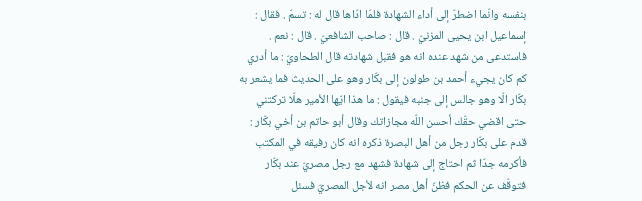بنفسه وانّما اضطرّ إلى أداء الشهادة فلمّا ادّاها قال له : تسمّ . فقال : إسماعيل ابن يحيى المزنيّ . قال : صاحب الشافعيّ . قال : نعم . فاستدعى من شهد عنده انه هو فقبل شهادته قال الطحاويّ : ما أدري كم كان يجيء أحمد بن طولون إلى بكّار وهو على الحديث فما يشعر به بكّار الّا وهو جالس إلى جنبه فيقول : ما هذا ايّها الأمير هلّا تركتني حتى اقضي حقّك أحسن اللّه مجازاتك وقال أبو حاتم بن أخي بكّار : قدم على بكّار رجل من أهل البصرة ذكره انه كان رفيقه في المكتب فأكرمه جدّا ثم احتاج إلى شهادة فشهد مع رجل مصريّ عند بكّار فتوقّف عن الحكم فظنّ أهل مصر انه لأجل المصريّ فسئل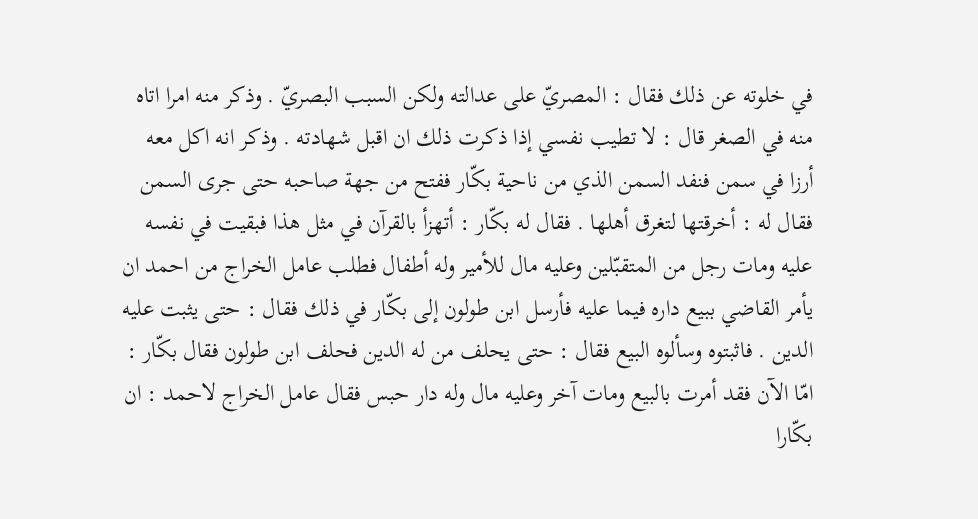في خلوته عن ذلك فقال : المصريّ على عدالته ولكن السبب البصريّ . وذكر منه امرا اتاه منه في الصغر قال : لا تطيب نفسي إذا ذكرت ذلك ان اقبل شهادته . وذكر انه اكل معه أرزا في سمن فنفد السمن الذي من ناحية بكّار ففتح من جهة صاحبه حتى جرى السمن فقال له : أخرقتها لتغرق أهلها . فقال له بكّار : أتهزأ بالقرآن في مثل هذا فبقيت في نفسه عليه ومات رجل من المتقبّلين وعليه مال للأمير وله أطفال فطلب عامل الخراج من احمد ان يأمر القاضي ببيع داره فيما عليه فأرسل ابن طولون إلى بكّار في ذلك فقال : حتى يثبت عليه الدين . فاثبتوه وسألوه البيع فقال : حتى يحلف من له الدين فحلف ابن طولون فقال بكّار : امّا الآن فقد أمرت بالبيع ومات آخر وعليه مال وله دار حبس فقال عامل الخراج لاحمد : ان بكّارا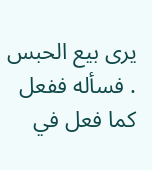يرى بيع الحبس . فسأله ففعل كما فعل في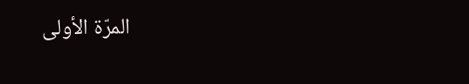المرّة الأولى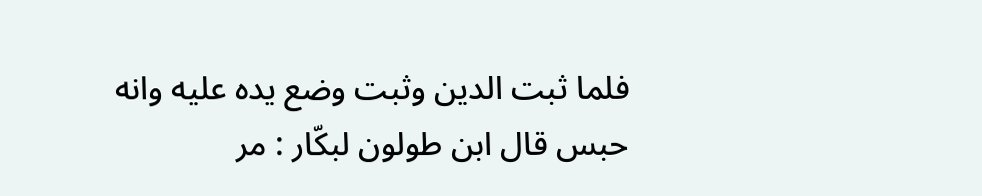فلما ثبت الدين وثبت وضع يده عليه وانه حبس قال ابن طولون لبكّار : مر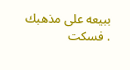ببيعه على مذهبك . فسكت